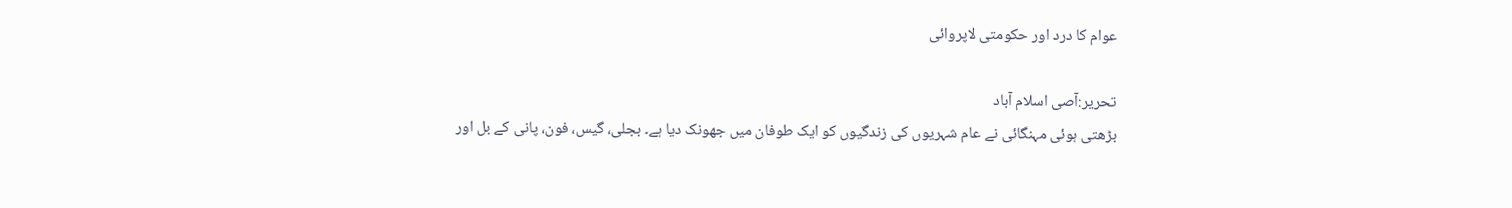عوام کا درد اور حکومتی لاپروائی

تحریر:آصی اسلام آباد
بڑھتی ہوئی مہنگائی نے عام شہریوں کی زندگیوں کو ایک طوفان میں جھونک دیا ہے۔ بجلی، گیس، فون، پانی کے بل اور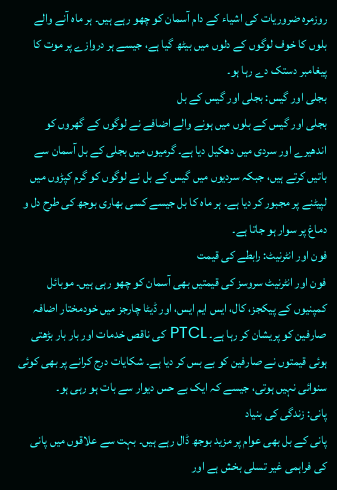روزمرہ ضروریات کی اشیاء کے دام آسمان کو چھو رہے ہیں۔ ہر ماہ آنے والے بلوں کا خوف لوگوں کے دلوں میں بیٹھ گیا ہے، جیسے ہر دروازے پر موت کا پیغامبر دستک دے رہا ہو۔
بجلی اور گیس: بجلی اور گیس کے بل
بجلی اور گیس کے بلوں میں ہونے والے اضافے نے لوگوں کے گھروں کو اندھیرے اور سردی میں دھکیل دیا ہے۔ گرمیوں میں بجلی کے بل آسمان سے باتیں کرتے ہیں، جبکہ سردیوں میں گیس کے بل نے لوگوں کو گرم کپڑوں میں لپیٹنے پر مجبور کر دیا ہے۔ ہر ماہ کا بل جیسے کسی بھاری بوجھ کی طرح دل و دماغ پر سوار ہو جاتا ہے۔
فون اور انٹرنیٹ: رابطے کی قیمت
فون اور انٹرنیٹ سروسز کی قیمتیں بھی آسمان کو چھو رہی ہیں۔ موبائل کمپنیوں کے پیکجز، کال، ایس ایم ایس، اور ڈیٹا چارجز میں خودمختار اضافہ صارفین کو پریشان کر رہا ہے۔ PTCL کی ناقص خدمات اور بار بار بڑھتی ہوئی قیمتوں نے صارفین کو بے بس کر دیا ہے۔ شکایات درج کرانے پر بھی کوئی سنوائی نہیں ہوتی، جیسے کہ ایک بے حس دیوار سے بات ہو رہی ہو۔
پانی: زندگی کی بنیاد
پانی کے بل بھی عوام پر مزید بوجھ ڈال رہے ہیں۔ بہت سے علاقوں میں پانی کی فراہمی غیر تسلی بخش ہے اور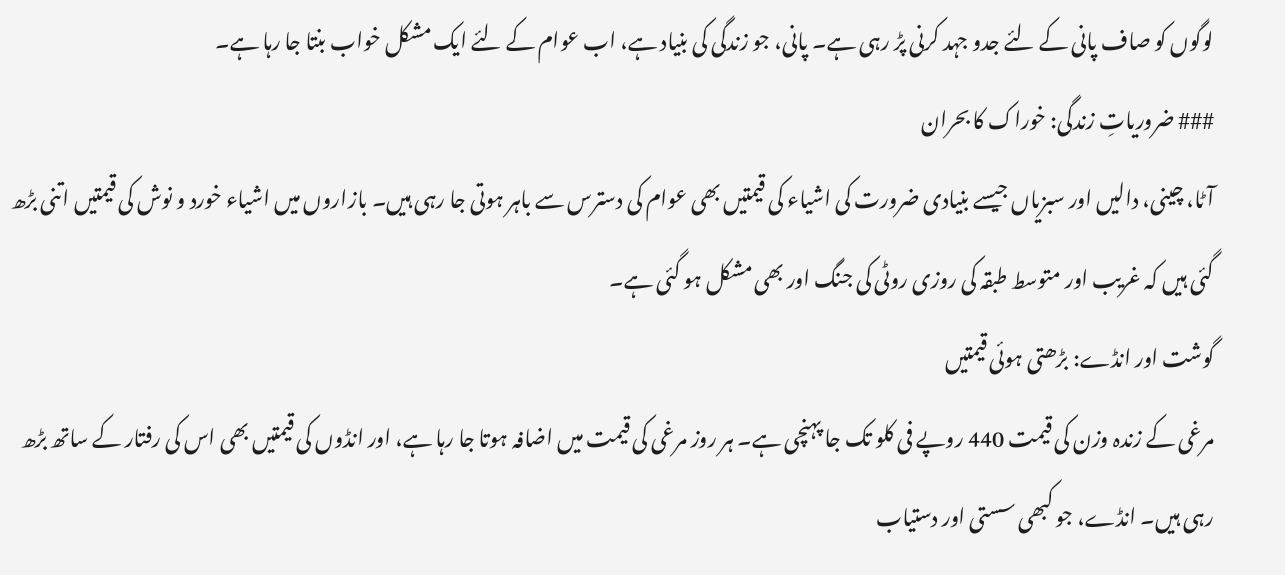لوگوں کو صاف پانی کے لئے جدو جہد کرنی پڑ رہی ہے۔ پانی، جو زندگی کی بنیاد ہے، اب عوام کے لئے ایک مشکل خواب بنتا جا رہا ہے۔
### ضروریاتِ زندگی: خوراک کا بحران
آٹا، چینی، دالیں اور سبزیاں جیسے بنیادی ضرورت کی اشیاء کی قیمتیں بھی عوام کی دسترس سے باہر ہوتی جا رہی ہیں۔ بازاروں میں اشیاء خورد و نوش کی قیمتیں اتنی بڑھ گئی ہیں کہ غریب اور متوسط طبقہ کی روزی روٹی کی جنگ اور بھی مشکل ہو گئی ہے۔
گوشت اور انڈے: بڑھتی ہوئی قیمتیں
مرغی کے زندہ وزن کی قیمت 440 روپے فی کلو تک جا پہنچی ہے۔ ہر روز مرغی کی قیمت میں اضافہ ہوتا جا رہا ہے، اور انڈوں کی قیمتیں بھی اس کی رفتار کے ساتھ بڑھ رہی ہیں۔ انڈے، جو کبھی سستی اور دستیاب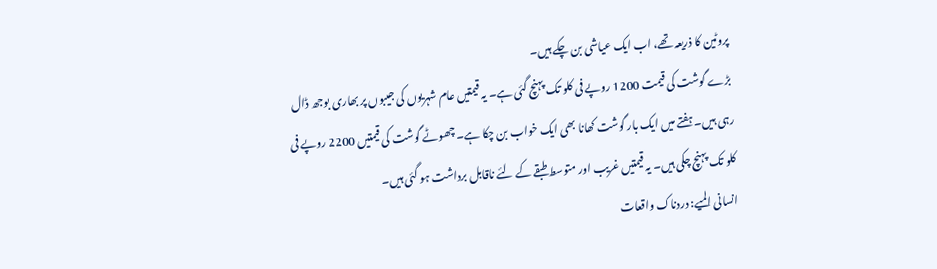پروٹین کا ذریعہ تھے، اب ایک عیاشی بن چکے ہیں۔
بڑے گوشت کی قیمت 1200 روپے فی کلو تک پہنچ گئی ہے۔ یہ قیمتیں عام شہریوں کی جیبوں پر بھاری بوجھ ڈال رہی ہیں۔ ہفتے میں ایک بار گوشت کھانا بھی ایک خواب بن چکا ہے۔ چھوٹے گوشت کی قیمتیں 2200 روپے فی کلو تک پہنچ چکی ہیں۔ یہ قیمتیں غریب اور متوسط طبقے کے لئے ناقابل برداشت ہو گئی ہیں۔
انسانی المیے: دردناک واقعات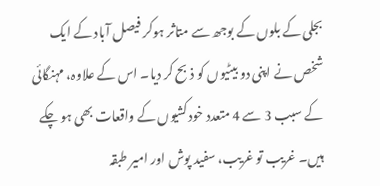بجلی کے بلوں کے بوجھ سے متاثر ہوکر فیصل آباد کے ایک شخص نے اپنی دو بیٹیوں کو ذبح کر دیا۔ اس کے علاوہ، مہنگائی کے سبب 3 سے 4 متعدد خودکشیوں کے واقعات بھی ہو چکے ہیں۔ غریب تو غریب، سفید پوش اور امیر طبقہ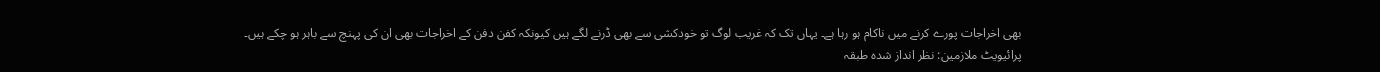بھی اخراجات پورے کرنے میں ناکام ہو رہا ہے۔ یہاں تک کہ غریب لوگ تو خودکشی سے بھی ڈرنے لگے ہیں کیونکہ کفن دفن کے اخراجات بھی ان کی پہنچ سے باہر ہو چکے ہیں۔
پرائیویٹ ملازمین: نظر انداز شدہ طبقہ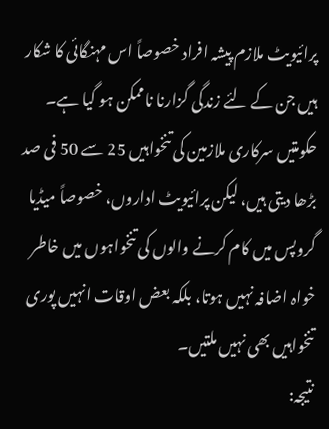پرائیویٹ ملازم پیشہ افراد خصوصاً اس مہنگائی کا شکار ہیں جن کے لئے زندگی گزارنا ناممکن ہو گیا ہے۔ حکومتیں سرکاری ملازمین کی تنخواہیں 25 سے 50 فی صد بڑھا دیتی ہیں، لیکن پرائیویٹ اداروں، خصوصاً میڈیا گروپس میں کام کرنے والوں کی تنخواہوں میں خاطر خواہ اضافہ نہیں ہوتا، بلکہ بعض اوقات انہیں پوری تنخواہیں بھی نہیں ملتیں۔
نتیجہ: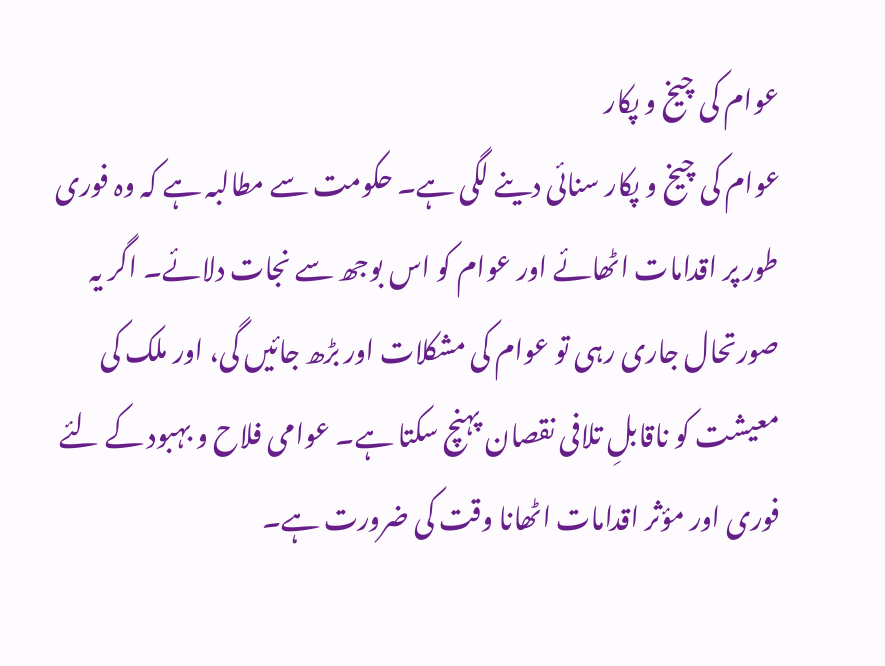عوام کی چیخ و پکار
عوام کی چیخ و پکار سنائی دینے لگی ہے۔ حکومت سے مطالبہ ہے کہ وہ فوری طور پر اقدامات اٹھائے اور عوام کو اس بوجھ سے نجات دلائے۔ اگر یہ صورتحال جاری رہی تو عوام کی مشکلات اور بڑھ جائیں گی، اور ملک کی معیشت کو ناقابلِ تلافی نقصان پہنچ سکتا ہے۔ عوامی فلاح و بہبود کے لئے فوری اور مؤثر اقدامات اٹھانا وقت کی ضرورت ہے۔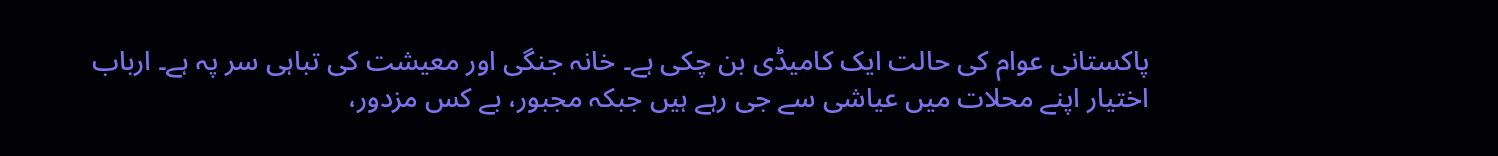پاکستانی عوام کی حالت ایک کامیڈی بن چکی ہے۔ خانہ جنگی اور معیشت کی تباہی سر پہ ہے۔ ارباب اختیار اپنے محلات میں عیاشی سے جی رہے ہیں جبکہ مجبور، بے کس مزدور،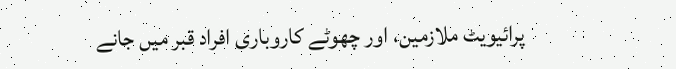پرائیویٹ ملازمین، اور چھوٹے کاروباری افراد قبر میں جانے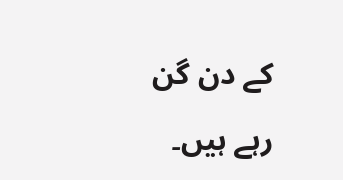کے دن گن رہے ہیں۔